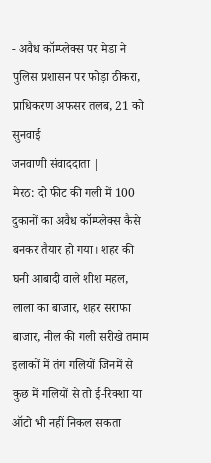- अवैध कॉम्प्लेक्स पर मेडा ने पुलिस प्रशासन पर फोड़ा ठीकरा, प्राधिकरण अफसर तलब, 21 को सुनवाई
जनवाणी संवाददाता |
मेरठ: दो फीट की गली में 100 दुकानों का अवैध कॉम्प्लेक्स कैसे बनकर तैयार हो गया। शहर की घनी आबादी वाले शीश महल, लाला का बाजार, शहर सराफा बाजार, नील की गली सरीखे तमाम इलाकों में तंग गलियों जिनमें से कुछ में गलियों से तो ई-रिक्शा या ऑटो भी नहीं निकल सकता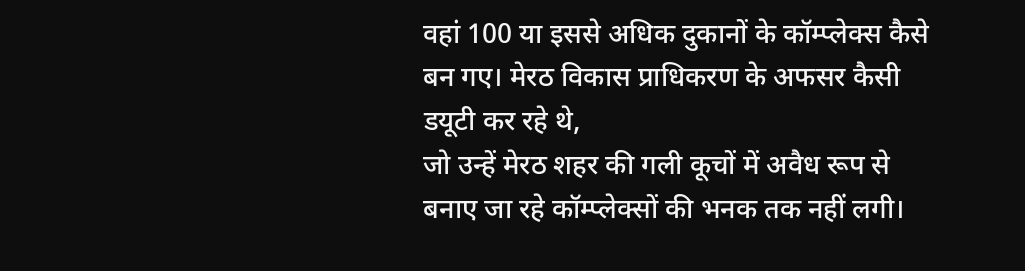वहां 100 या इससे अधिक दुकानों के कॉम्प्लेक्स कैसे बन गए। मेरठ विकास प्राधिकरण के अफसर कैसी डयूटी कर रहे थे,
जो उन्हें मेरठ शहर की गली कूचों में अवैध रूप से बनाए जा रहे कॉम्प्लेक्सों की भनक तक नहीं लगी।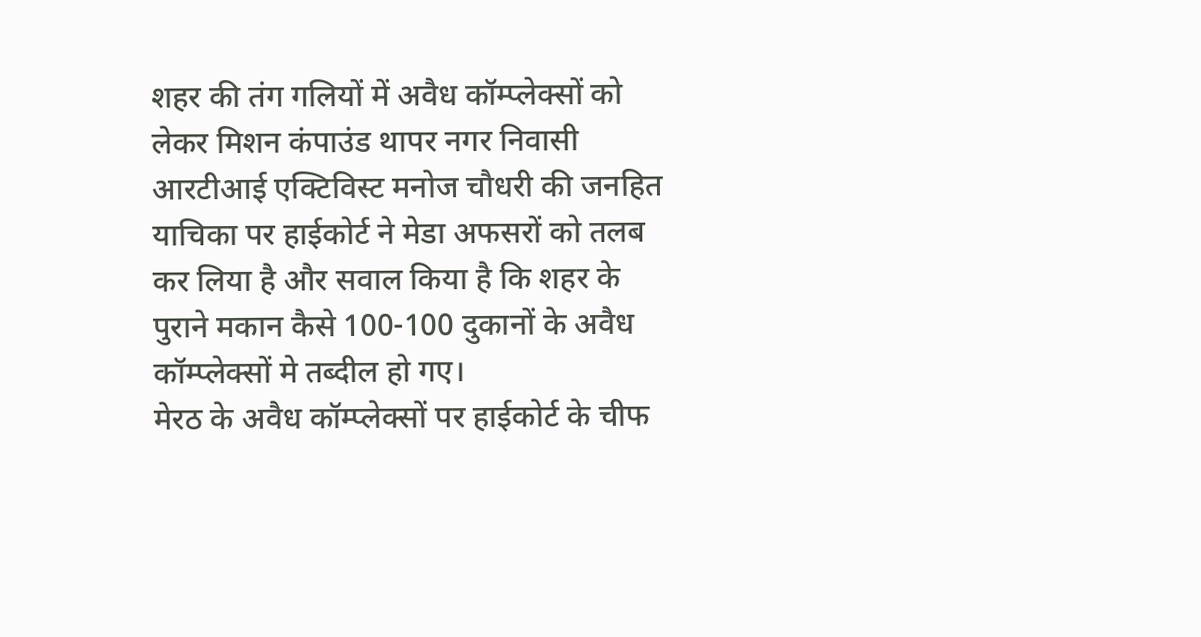शहर की तंग गलियों में अवैध कॉम्प्लेक्सों को लेकर मिशन कंपाउंड थापर नगर निवासी आरटीआई एक्टिविस्ट मनोज चौधरी की जनहित याचिका पर हाईकोर्ट ने मेडा अफसरों को तलब कर लिया है और सवाल किया है कि शहर के पुराने मकान कैसे 100-100 दुकानों के अवैध कॉम्प्लेक्सों मे तब्दील हो गए।
मेरठ के अवैध कॉम्प्लेक्सों पर हाईकोर्ट के चीफ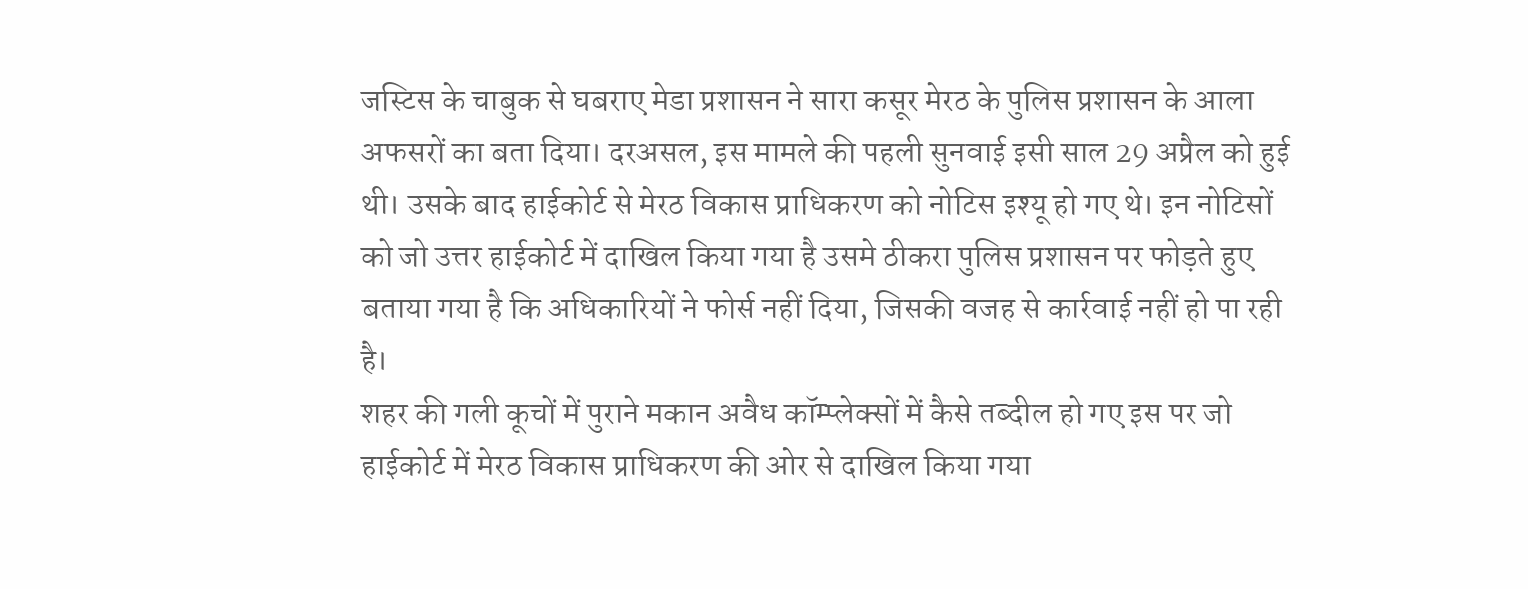जस्टिस के चाबुक से घबराए मेडा प्रशासन ने सारा कसूर मेरठ के पुलिस प्रशासन के आला अफसरों का बता दिया। दरअसल, इस मामले की पहली सुनवाई इसी साल 29 अप्रैल को हुई थी। उसके बाद हाईकोर्ट से मेरठ विकास प्राधिकरण को नोटिस इश्यू हो गए थे। इन नोटिसों को जो उत्तर हाईकोर्ट में दाखिल किया गया है उसमे ठीकरा पुलिस प्रशासन पर फोड़ते हुए बताया गया है कि अधिकारियों ने फोर्स नहीं दिया, जिसकी वजह से कार्रवाई नहीं हो पा रही है।
शहर की गली कूचों में पुराने मकान अवैध कॉम्प्लेक्सों में कैसे तब्दील हो गए इस पर जो हाईकोर्ट में मेरठ विकास प्राधिकरण की ओर से दाखिल किया गया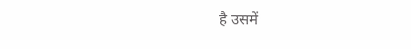है उसमें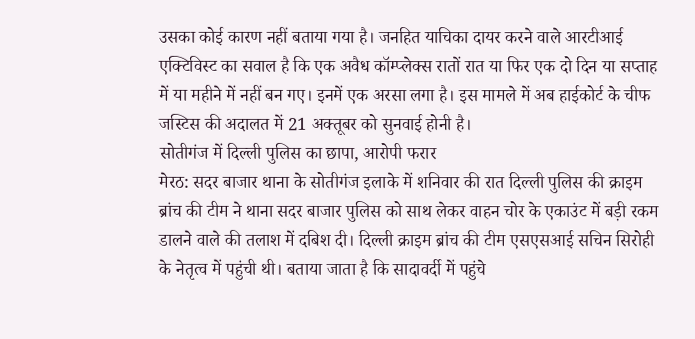उसका कोई कारण नहीं बताया गया है। जनहित याचिका दायर करने वाले आरटीआई एक्टिविस्ट का सवाल है कि एक अवैध कॉम्प्लेक्स रातों रात या फिर एक दो दिन या सप्ताह में या महीने में नहीं बन गए। इनमें एक अरसा लगा है। इस मामले में अब हाईकोर्ट के चीफ जस्टिस की अदालत में 21 अक्तूबर को सुनवाई होनी है।
सोतीगंज में दिल्ली पुलिस का छापा, आरोपी फरार
मेरठ: सदर बाजार थाना के सोतीगंज इलाके में शनिवार की रात दिल्ली पुलिस की क्राइम ब्रांच की टीम ने थाना सदर बाजार पुलिस को साथ लेकर वाहन चोर के एकाउंट में बड़ी रकम डालने वाले की तलाश में दबिश दी। दिल्ली क्राइम ब्रांच की टीम एसएसआई सचिन सिरोही के नेतृत्व में पहुंची थी। बताया जाता है कि सादावर्दी में पहुंचे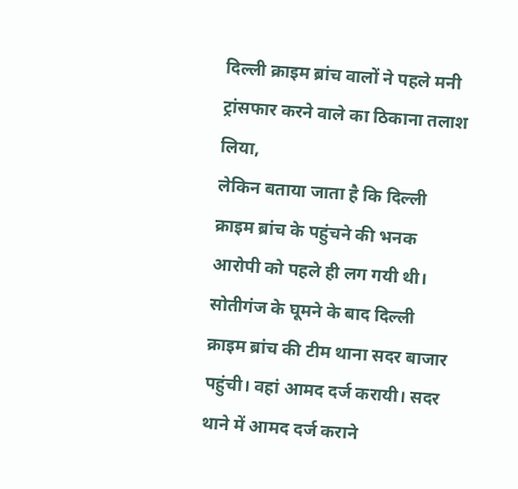दिल्ली क्राइम ब्रांच वालों ने पहले मनी ट्रांसफार करने वाले का ठिकाना तलाश लिया,
लेकिन बताया जाता है कि दिल्ली क्राइम ब्रांच के पहुंचने की भनक आरोपी को पहले ही लग गयी थी। सोतीगंज के घूमने के बाद दिल्ली क्राइम ब्रांच की टीम थाना सदर बाजार पहुंची। वहां आमद दर्ज करायी। सदर थाने में आमद दर्ज कराने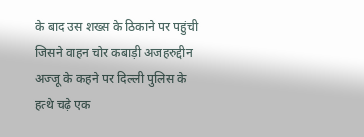के बाद उस शख्स के ठिकाने पर पहुंची जिसने वाहन चोर कबाड़ी अजहरुद्दीन अज्जू के कहने पर दिल्ली पुलिस के हत्थे चढ़े एक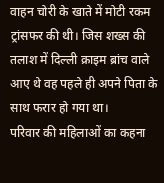वाहन चोरी के खाते में मोटी रकम ट्रांसफर की थी। जिस शख्स की तलाश में दिल्ली क्राइम ब्रांच वाले आए थे वह पहले ही अपने पिता के साथ फरार हो गया था।
परिवार की महिलाओं का कहना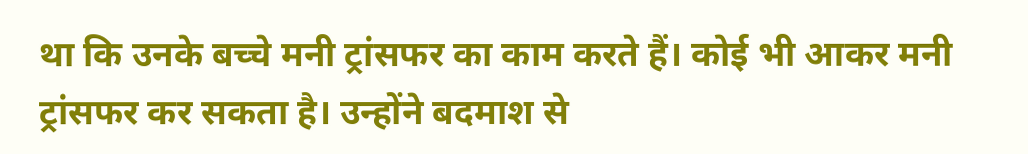था कि उनके बच्चे मनी ट्रांसफर का काम करते हैं। कोई भी आकर मनी ट्रांसफर कर सकता है। उन्होंने बदमाश से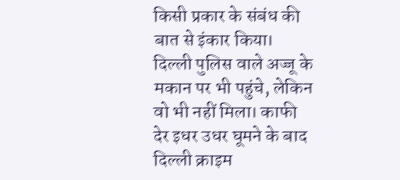किसी प्रकार के संबंध की बात से इंकार किया। दिल्ली पुलिस वाले अज्जू के मकान पर भी पहुंचे, लेकिन वो भी नहीं मिला। काफी देर इधर उधर घूमने के बाद दिल्ली क्राइम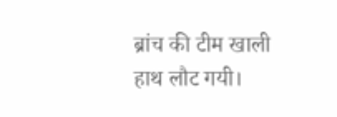ब्रांच की टीम खाली हाथ लौट गयी।